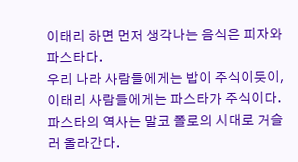이태리 하면 먼저 생각나는 음식은 피자와 파스타다.
우리 나라 사람들에게는 밥이 주식이듯이, 이태리 사람들에게는 파스타가 주식이다.
파스타의 역사는 말코 폴로의 시대로 거슬러 올라간다.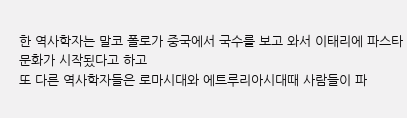한 역사학자는 말코 폴로가 중국에서 국수를 보고 와서 이태리에 파스타 문화가 시작됬다고 하고
또 다른 역사학자들은 로마시대와 에트루리아시대때 사람들이 파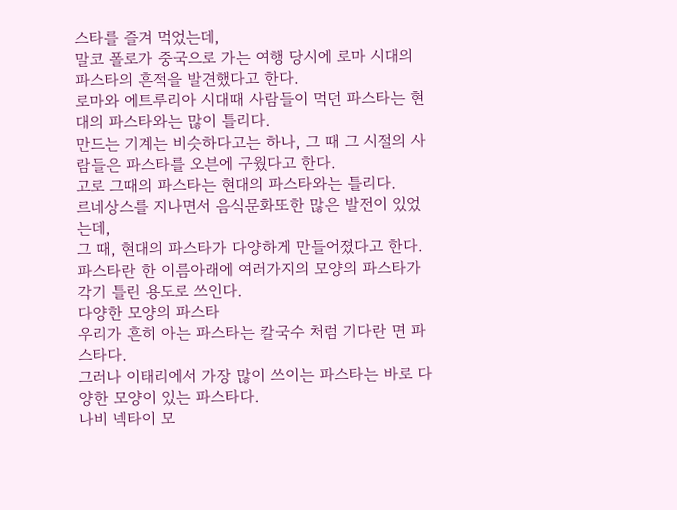스타를 즐겨 먹었는데,
말코 폴로가 중국으로 가는 여행 당시에 로마 시대의 파스타의 흔적을 발견했다고 한다.
로마와 에트루리아 시대때 사람들이 먹던 파스타는 현대의 파스타와는 많이 틀리다.
만드는 기계는 비슷하다고는 하나, 그 때 그 시절의 사람들은 파스타를 오븐에 구웠다고 한다.
고로 그때의 파스타는 현대의 파스타와는 틀리다.
르네상스를 지나면서 음식문화또한 많은 발전이 있었는데,
그 때, 현대의 파스타가 다양하게 만들어졌다고 한다.
파스타란 한 이름아래에 여러가지의 모양의 파스타가 각기 틀린 용도로 쓰인다.
다양한 모양의 파스타
우리가 흔히 아는 파스타는 칼국수 처럼 기다란 면 파스타다.
그러나 이태리에서 가장 많이 쓰이는 파스타는 바로 다양한 모양이 있는 파스타다.
나비 넥타이 모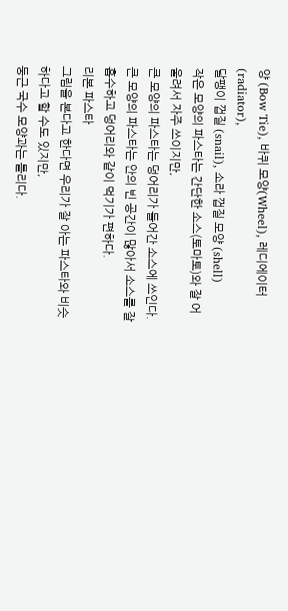양 (Bow Tie), 바퀴 모양(Wheel), 레디에이터 (radiator),
달팽이 껍질 (snail), 소라 껍질 모양 (shell)
작은 모양의 파스타는 간단한 소스(토마토)와 잘 어울려서 자주 쓰이지만,
큰 모양의 파스타는 덩어리가 들어간 소스에 쓰인다.
큰 모양의 파스타는 안의 빈 공간이 많아서 소스를 잘 흡수하고 덩어리와 같이 먹기가 편하다.
리본 파스타
그림을 본다고 한다면 우리가 잘 아는 파스타와 비슷하다고 할 수도 있지만,
둥근 국수 모양과는 틀리다.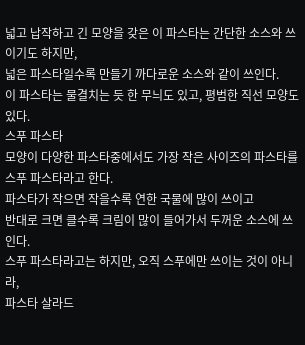넓고 납작하고 긴 모양을 갖은 이 파스타는 간단한 소스와 쓰이기도 하지만,
넓은 파스타일수록 만들기 까다로운 소스와 같이 쓰인다.
이 파스타는 물결치는 듯 한 무늬도 있고, 평범한 직선 모양도 있다.
스푸 파스타
모양이 다양한 파스타중에서도 가장 작은 사이즈의 파스타를 스푸 파스타라고 한다.
파스타가 작으면 작을수록 연한 국물에 많이 쓰이고
반대로 크면 클수록 크림이 많이 들어가서 두꺼운 소스에 쓰인다.
스푸 파스타라고는 하지만, 오직 스푸에만 쓰이는 것이 아니라,
파스타 살라드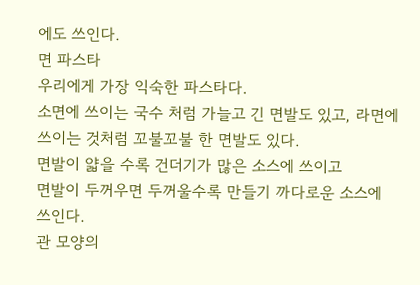에도 쓰인다.
면 파스타
우리에게 가장 익숙한 파스타다.
소면에 쓰이는 국수 처럼 가늘고 긴 면발도 있고, 라면에 쓰이는 것처럼 꼬불꼬불 한 면발도 있다.
면발이 얇을 수록 건더기가 많은 소스에 쓰이고
면발이 두꺼우면 두꺼울수록 만들기 까다로운 소스에 쓰인다.
관 모양의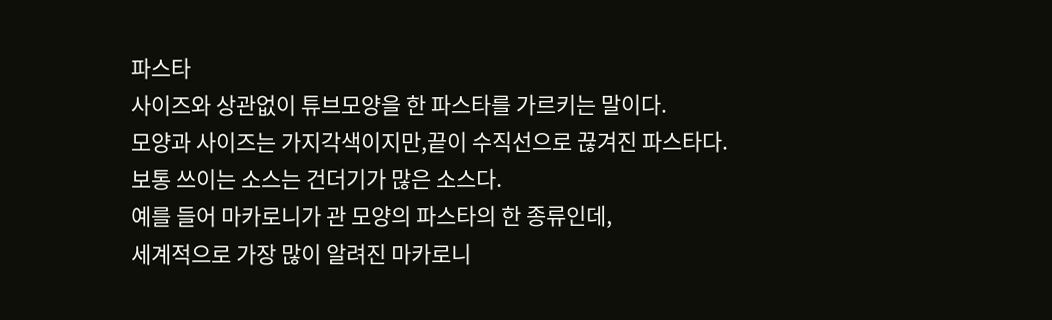파스타
사이즈와 상관없이 튜브모양을 한 파스타를 가르키는 말이다.
모양과 사이즈는 가지각색이지만,끝이 수직선으로 끊겨진 파스타다.
보통 쓰이는 소스는 건더기가 많은 소스다.
예를 들어 마카로니가 관 모양의 파스타의 한 종류인데,
세계적으로 가장 많이 알려진 마카로니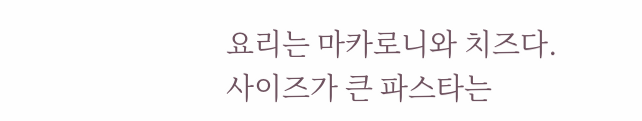요리는 마카로니와 치즈다.
사이즈가 큰 파스타는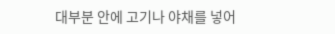대부분 안에 고기나 야채를 넣어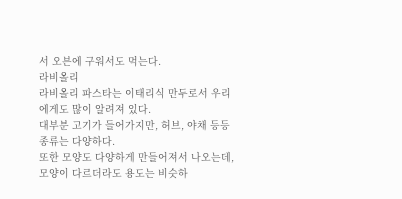서 오븐에 구워서도 먹는다.
라비올리
라비올리 파스타는 이태리식 만두로서 우리에게도 많이 알려져 있다.
대부분 고기가 들어가지만, 허브, 야채 등등 종류는 다양하다.
또한 모양도 다양하게 만들어져서 나오는데, 모양이 다르더라도 용도는 비슷하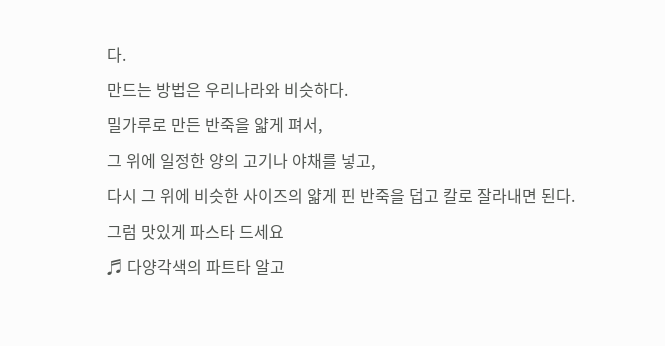다.
만드는 방법은 우리나라와 비슷하다.
밀가루로 만든 반죽을 얇게 펴서,
그 위에 일정한 양의 고기나 야채를 넣고,
다시 그 위에 비슷한 사이즈의 얇게 핀 반죽을 덥고 칼로 잘라내면 된다.
그럼 맛있게 파스타 드세요
♬ 다양각색의 파트타 알고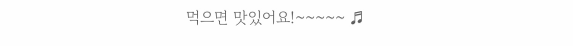먹으면 맛있어요!~~~~~ ♬